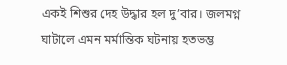একই শিশুর দেহ উদ্ধার হল দু’বার। জলমগ্ন ঘাটালে এমন মর্মান্তিক ঘটনায় হতভম্ভ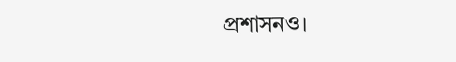প্রশাসনও।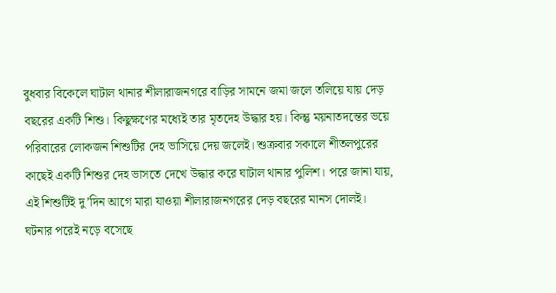বুধবার বিকেলে ঘাটাল থানার শীলারাজনগরে বাড়ির সামনে জমা জলে তলিয়ে যায় দেড় বছরের একটি শিশু। কিছুক্ষণের মধ্যেই তার মৃতদেহ উদ্ধার হয়। কিন্তু ময়নাতদন্তের ভয়ে পরিবারের লোকজন শিশুটির দেহ ভাসিয়ে দেয় জলেই। শুক্রবার সকালে শীতলপুরের কাছেই একটি শিশুর দেহ ভাসতে দেখে উদ্ধার করে ঘাটাল থানার পুলিশ। পরে জানা যায়, এই শিশুটিই দু’দিন আগে মারা যাওয়া শীলারাজনগরের দেড় বছরের মানস দোলই।
ঘটনার পরেই নড়ে বসেছে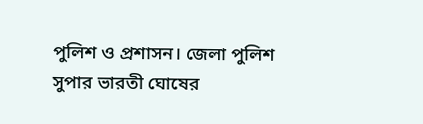পুলিশ ও প্রশাসন। জেলা পুলিশ সুপার ভারতী ঘোষের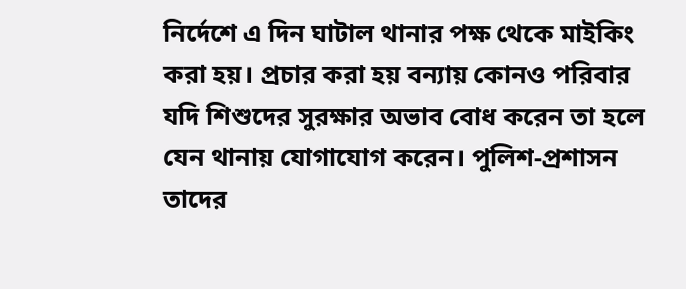নির্দেশে এ দিন ঘাটাল থানার পক্ষ থেকে মাইকিং করা হয়। প্রচার করা হয় বন্যায় কোনও পরিবার যদি শিশুদের সুরক্ষার অভাব বোধ করেন তা হলে যেন থানায় যোগাযোগ করেন। পুলিশ-প্রশাসন তাদের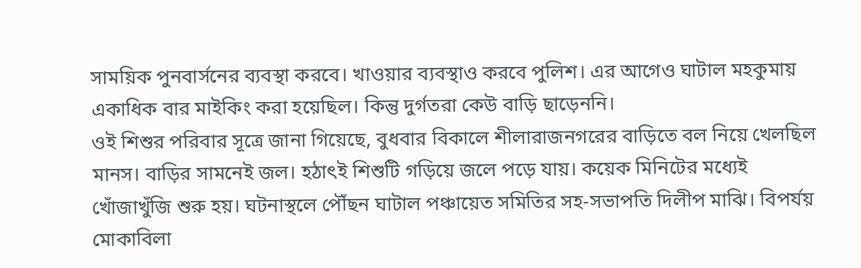সাময়িক পুনবার্সনের ব্যবস্থা করবে। খাওয়ার ব্যবস্থাও করবে পুলিশ। এর আগেও ঘাটাল মহকুমায় একাধিক বার মাইকিং করা হয়েছিল। কিন্তু দুর্গতরা কেউ বাড়ি ছাড়েননি।
ওই শিশুর পরিবার সূত্রে জানা গিয়েছে, বুধবার বিকালে শীলারাজনগরের বাড়িতে বল নিয়ে খেলছিল মানস। বাড়ির সামনেই জল। হঠাৎই শিশুটি গড়িয়ে জলে পড়ে যায়। কয়েক মিনিটের মধ্যেই খোঁজাখুঁজি শুরু হয়। ঘটনাস্থলে পৌঁছন ঘাটাল পঞ্চায়েত সমিতির সহ-সভাপতি দিলীপ মাঝি। বিপর্যয় মোকাবিলা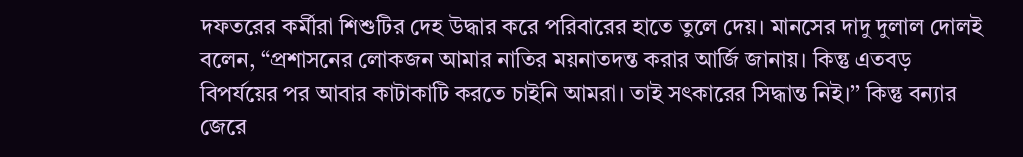দফতরের কর্মীরা শিশুটির দেহ উদ্ধার করে পরিবারের হাতে তুলে দেয়। মানসের দাদু দুলাল দোলই বলেন, “প্রশাসনের লোকজন আমার নাতির ময়নাতদন্ত করার আর্জি জানায়। কিন্তু এতবড় বিপর্যয়ের পর আবার কাটাকাটি করতে চাইনি আমরা। তাই সৎকারের সিদ্ধান্ত নিই।’’ কিন্তু বন্যার জেরে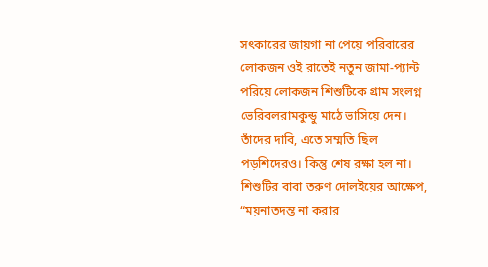সৎকারের জায়গা না পেয়ে পরিবারের লোকজন ওই রাতেই নতুন জামা-প্যান্ট পরিয়ে লোকজন শিশুটিকে গ্রাম সংলগ্ন ভেরিবলরামকুন্ডু মাঠে ভাসিয়ে দেন। তাঁদের দাবি, এতে সম্মতি ছিল পড়শিদেরও। কিন্তু শেষ রক্ষা হল না। শিশুটির বাবা তরুণ দোলইয়ের আক্ষেপ, “ময়নাতদন্ত না করার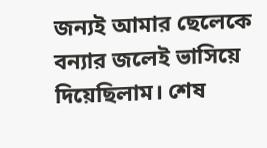জন্যই আমার ছেলেকে বন্যার জলেই ভাসিয়ে দিয়েছিলাম। শেষ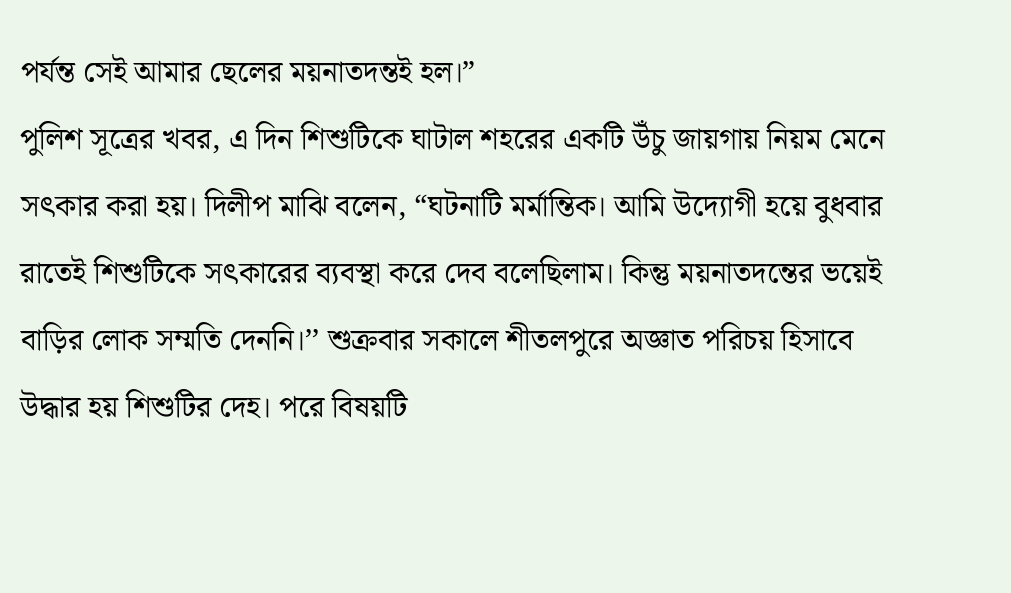পর্যন্ত সেই আমার ছেলের ময়নাতদন্তই হল।”
পুলিশ সূত্রের খবর, এ দিন শিশুটিকে ঘাটাল শহরের একটি উঁচু জায়গায় নিয়ম মেনে সৎকার করা হয়। দিলীপ মাঝি বলেন, “ঘটনাটি মর্মান্তিক। আমি উদ্যোগী হয়ে বুধবার রাতেই শিশুটিকে সৎকারের ব্যবস্থা করে দেব বলেছিলাম। কিন্তু ময়নাতদন্তের ভয়েই বাড়ির লোক সম্মতি দেননি।’’ শুক্রবার সকালে শীতলপুরে অজ্ঞাত পরিচয় হিসাবে উদ্ধার হয় শিশুটির দেহ। পরে বিষয়টি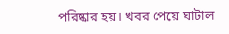পরিষ্কার হয়। খবর পেয়ে ঘাটাল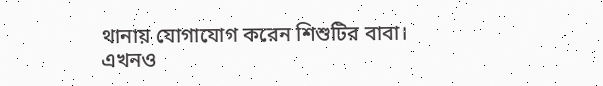থানায় যোগাযোগ করেন শিশুটির বাবা।
এখনও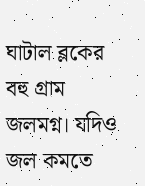ঘাটাল ব্লকের বহু গ্রাম জলমগ্ন। যদিও জল কমতে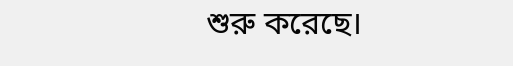শুরু করেছে।